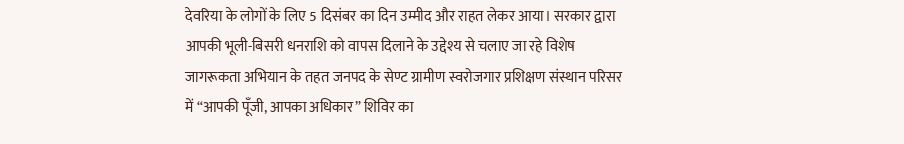देवरिया के लोगों के लिए 5 दिसंबर का दिन उम्मीद और राहत लेकर आया। सरकार द्वारा आपकी भूली-बिसरी धनराशि को वापस दिलाने के उद्देश्य से चलाए जा रहे विशेष जागरूकता अभियान के तहत जनपद के सेण्ट ग्रामीण स्वरोजगार प्रशिक्षण संस्थान परिसर में “आपकी पूँजी, आपका अधिकार” शिविर का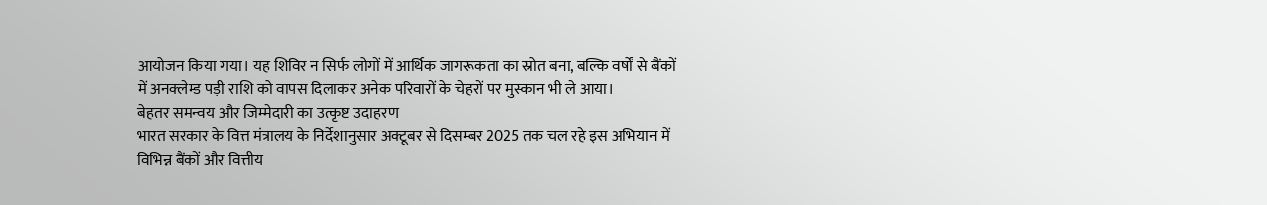आयोजन किया गया। यह शिविर न सिर्फ लोगों में आर्थिक जागरूकता का स्रोत बना, बल्कि वर्षों से बैंकों में अनक्लेम्ड पड़ी राशि को वापस दिलाकर अनेक परिवारों के चेहरों पर मुस्कान भी ले आया।
बेहतर समन्वय और जिम्मेदारी का उत्कृष्ट उदाहरण
भारत सरकार के वित्त मंत्रालय के निर्देशानुसार अक्टूबर से दिसम्बर 2025 तक चल रहे इस अभियान में विभिन्न बैंकों और वित्तीय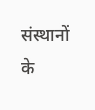संस्थानों के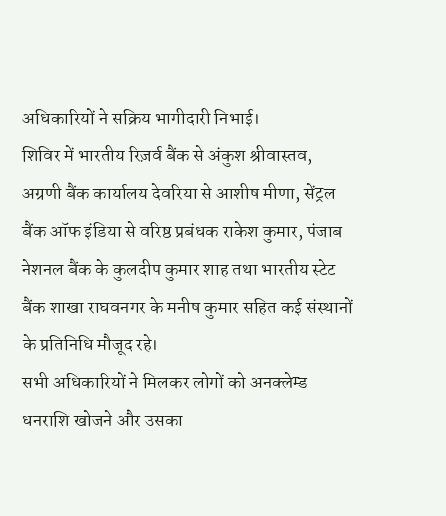अधिकारियों ने सक्रिय भागीदारी निभाई।
शिविर में भारतीय रिज़र्व बैंक से अंकुश श्रीवास्तव, अग्रणी बैंक कार्यालय देवरिया से आशीष मीणा, सेंट्रल बैंक ऑफ इंडिया से वरिष्ठ प्रबंधक राकेश कुमार, पंजाब नेशनल बैंक के कुलदीप कुमार शाह तथा भारतीय स्टेट बैंक शाखा राघवनगर के मनीष कुमार सहित कई संस्थानों के प्रतिनिधि मौजूद रहे।
सभी अधिकारियों ने मिलकर लोगों को अनक्लेम्ड धनराशि खोजने और उसका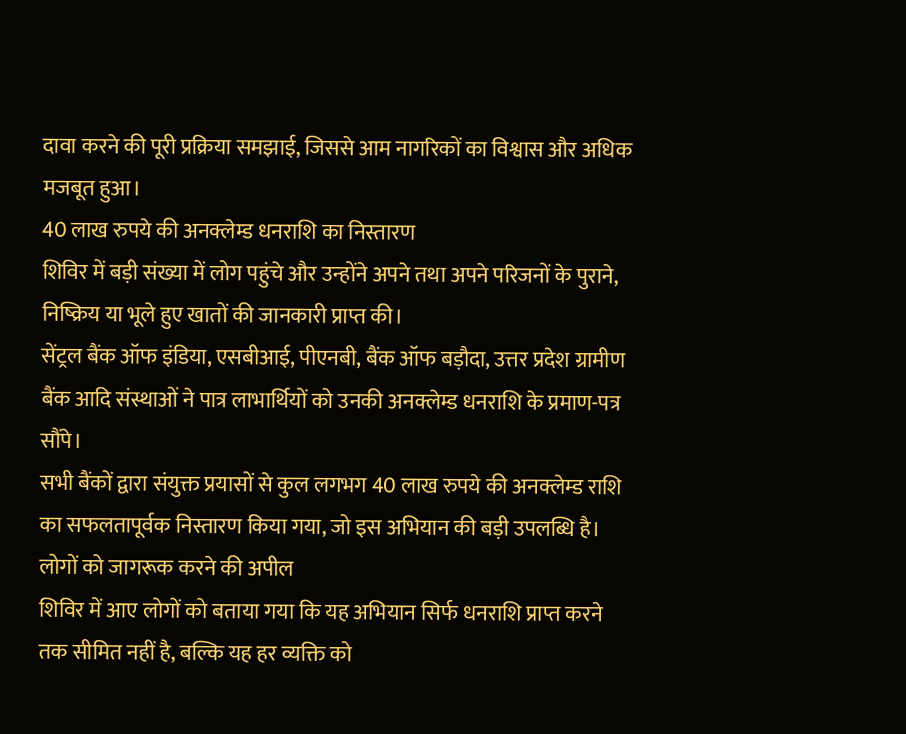दावा करने की पूरी प्रक्रिया समझाई, जिससे आम नागरिकों का विश्वास और अधिक मजबूत हुआ।
40 लाख रुपये की अनक्लेम्ड धनराशि का निस्तारण
शिविर में बड़ी संख्या में लोग पहुंचे और उन्होंने अपने तथा अपने परिजनों के पुराने, निष्क्रिय या भूले हुए खातों की जानकारी प्राप्त की।
सेंट्रल बैंक ऑफ इंडिया, एसबीआई, पीएनबी, बैंक ऑफ बड़ौदा, उत्तर प्रदेश ग्रामीण बैंक आदि संस्थाओं ने पात्र लाभार्थियों को उनकी अनक्लेम्ड धनराशि के प्रमाण-पत्र सौंपे।
सभी बैंकों द्वारा संयुक्त प्रयासों से कुल लगभग 40 लाख रुपये की अनक्लेम्ड राशि का सफलतापूर्वक निस्तारण किया गया, जो इस अभियान की बड़ी उपलब्धि है।
लोगों को जागरूक करने की अपील
शिविर में आए लोगों को बताया गया कि यह अभियान सिर्फ धनराशि प्राप्त करने तक सीमित नहीं है, बल्कि यह हर व्यक्ति को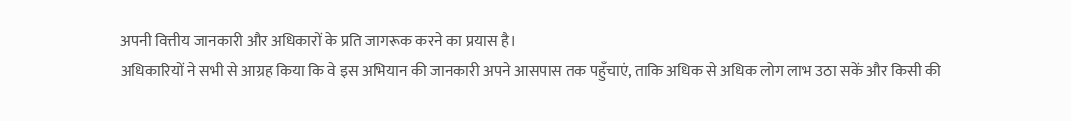अपनी वित्तीय जानकारी और अधिकारों के प्रति जागरूक करने का प्रयास है।
अधिकारियों ने सभी से आग्रह किया कि वे इस अभियान की जानकारी अपने आसपास तक पहुँचाएं, ताकि अधिक से अधिक लोग लाभ उठा सकें और किसी की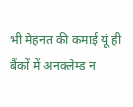भी मेहनत की कमाई यूं ही बैंकों में अनक्लेम्ड न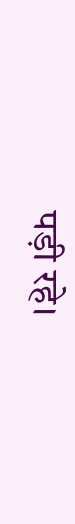पड़ी रहे।